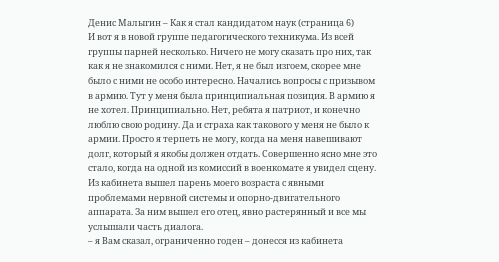Денис Малыгин – Как я стал кандидатом наук (страница 6)
И вот я в новой группе педагогического техникума. Из всей группы парней несколько. Ничего не могу сказать про них, так как я не знакомился с ними. Нет, я не был изгоем, скорее мне было с ними не особо интересно. Начались вопросы с призывом в армию. Тут у меня была принципиальная позиция. В армию я не хотел. Принципиально. Нет, ребята я патриот, и конечно люблю свою родину. Да и страха как такового у меня не было к армии. Просто я терпеть не могу, когда на меня навешивают долг, который я якобы должен отдать. Совершенно ясно мне это стало, когда на одной из комиссий в военкомате я увидел сцену. Из кабинета вышел парень моего возраста с явными проблемами нервной системы и опорно-двигательного аппарата. За ним вышел его отец, явно растерянный и все мы услышали часть диалога.
– я Вам сказал, ограниченно годен – донесся из кабинета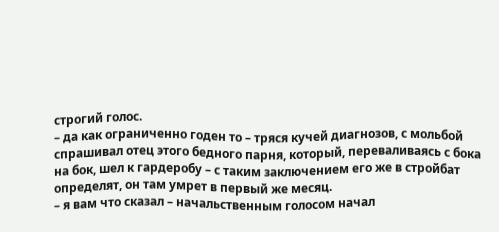строгий голос.
– да как ограниченно годен то – тряся кучей диагнозов, с мольбой спрашивал отец этого бедного парня, который, переваливаясь с бока на бок, шел к гардеробу – с таким заключением его же в стройбат определят, он там умрет в первый же месяц.
– я вам что сказал – начальственным голосом начал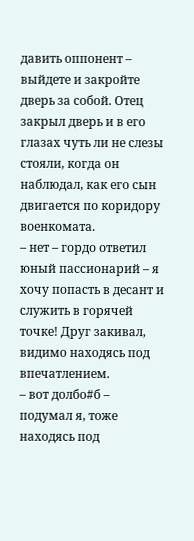давить оппонент – выйдете и закройте дверь за собой. Отец закрыл дверь и в его глазах чуть ли не слезы стояли, когда он наблюдал, как его сын двигается по коридору военкомата.
– нет – гордо ответил юный пассионарий – я хочу попасть в десант и служить в горячей точке! Друг закивал, видимо находясь под впечатлением.
– вот долбо#б – подумал я, тоже находясь под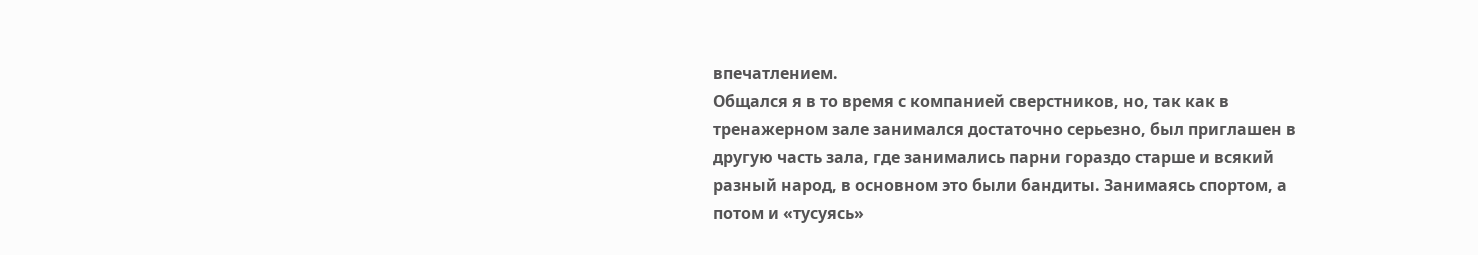впечатлением.
Общался я в то время с компанией сверстников, но, так как в тренажерном зале занимался достаточно серьезно, был приглашен в другую часть зала, где занимались парни гораздо старше и всякий разный народ, в основном это были бандиты. Занимаясь спортом, а потом и «тусуясь»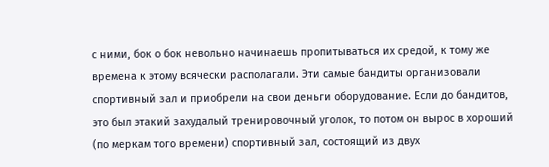с ними, бок о бок невольно начинаешь пропитываться их средой, к тому же времена к этому всячески располагали. Эти самые бандиты организовали спортивный зал и приобрели на свои деньги оборудование. Если до бандитов, это был этакий захудалый тренировочный уголок, то потом он вырос в хороший (по меркам того времени) спортивный зал, состоящий из двух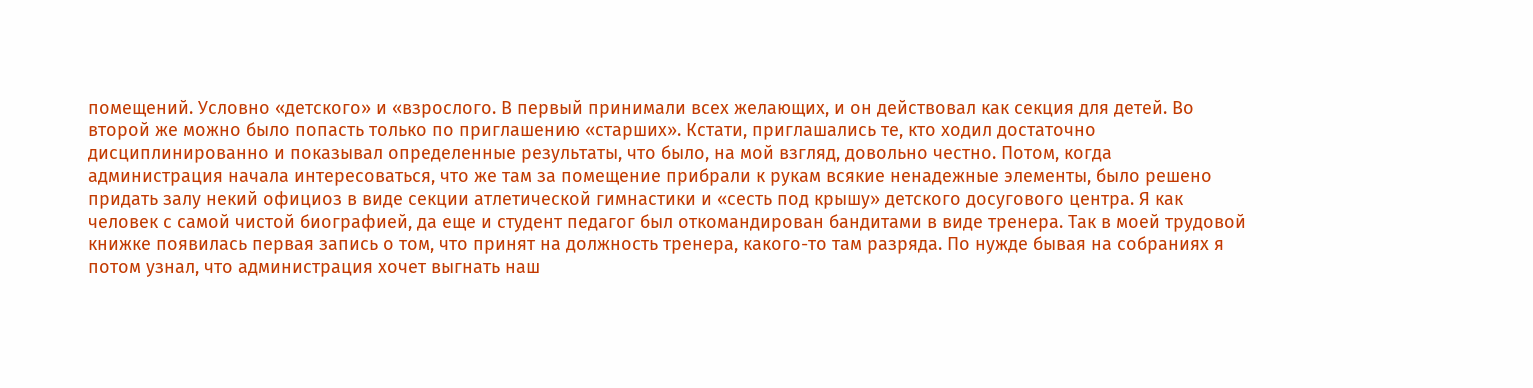помещений. Условно «детского» и «взрослого. В первый принимали всех желающих, и он действовал как секция для детей. Во второй же можно было попасть только по приглашению «старших». Кстати, приглашались те, кто ходил достаточно дисциплинированно и показывал определенные результаты, что было, на мой взгляд, довольно честно. Потом, когда администрация начала интересоваться, что же там за помещение прибрали к рукам всякие ненадежные элементы, было решено придать залу некий официоз в виде секции атлетической гимнастики и «сесть под крышу» детского досугового центра. Я как человек с самой чистой биографией, да еще и студент педагог был откомандирован бандитами в виде тренера. Так в моей трудовой книжке появилась первая запись о том, что принят на должность тренера, какого-то там разряда. По нужде бывая на собраниях я потом узнал, что администрация хочет выгнать наш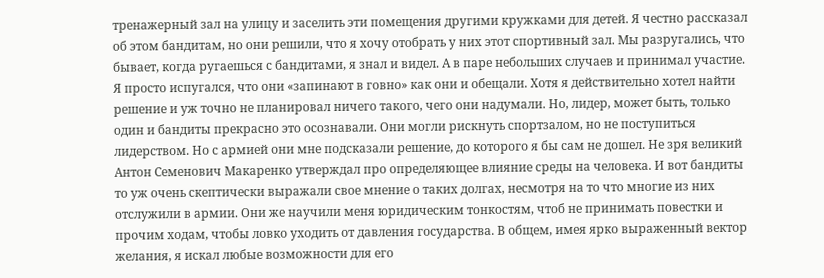тренажерный зал на улицу и заселить эти помещения другими кружками для детей. Я честно рассказал об этом бандитам, но они решили, что я хочу отобрать у них этот спортивный зал. Мы разругались, что бывает, когда ругаешься с бандитами, я знал и видел. А в паре небольших случаев и принимал участие. Я просто испугался, что они «запинают в говно» как они и обещали. Хотя я действительно хотел найти решение и уж точно не планировал ничего такого, чего они надумали. Но, лидер, может быть, только один и бандиты прекрасно это осознавали. Они могли рискнуть спортзалом, но не поступиться лидерством. Но с армией они мне подсказали решение, до которого я бы сам не дошел. Не зря великий Антон Семенович Макаренко утверждал про определяющее влияние среды на человека. И вот бандиты то уж очень скептически выражали свое мнение о таких долгах, несмотря на то что многие из них отслужили в армии. Они же научили меня юридическим тонкостям, чтоб не принимать повестки и прочим ходам, чтобы ловко уходить от давления государства. В общем, имея ярко выраженный вектор желания, я искал любые возможности для его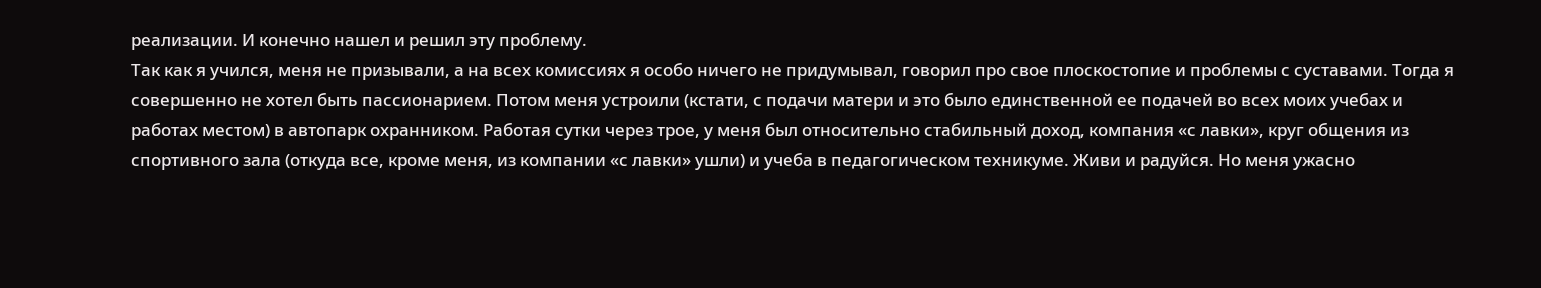реализации. И конечно нашел и решил эту проблему.
Так как я учился, меня не призывали, а на всех комиссиях я особо ничего не придумывал, говорил про свое плоскостопие и проблемы с суставами. Тогда я совершенно не хотел быть пассионарием. Потом меня устроили (кстати, с подачи матери и это было единственной ее подачей во всех моих учебах и работах местом) в автопарк охранником. Работая сутки через трое, у меня был относительно стабильный доход, компания «с лавки», круг общения из спортивного зала (откуда все, кроме меня, из компании «с лавки» ушли) и учеба в педагогическом техникуме. Живи и радуйся. Но меня ужасно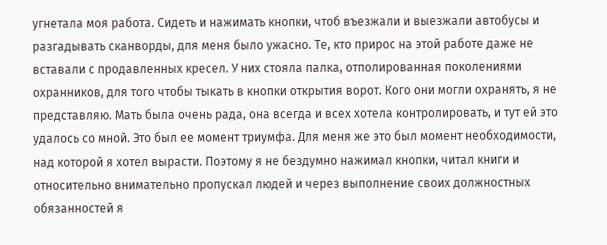угнетала моя работа. Сидеть и нажимать кнопки, чтоб въезжали и выезжали автобусы и разгадывать сканворды, для меня было ужасно. Те, кто прирос на этой работе даже не вставали с продавленных кресел. У них стояла палка, отполированная поколениями охранников, для того чтобы тыкать в кнопки открытия ворот. Кого они могли охранять, я не представляю. Мать была очень рада, она всегда и всех хотела контролировать, и тут ей это удалось со мной. Это был ее момент триумфа. Для меня же это был момент необходимости, над которой я хотел вырасти. Поэтому я не бездумно нажимал кнопки, читал книги и относительно внимательно пропускал людей и через выполнение своих должностных обязанностей я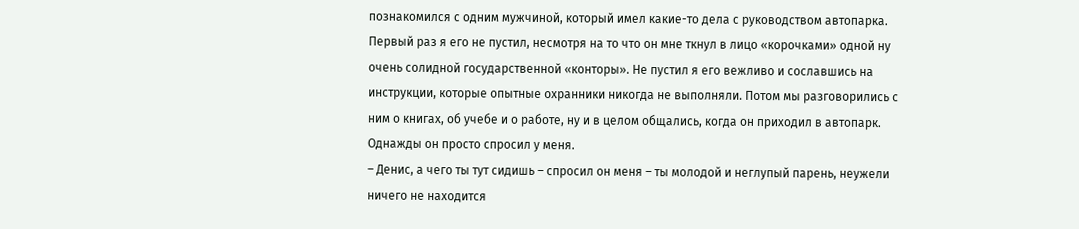познакомился с одним мужчиной, который имел какие-то дела с руководством автопарка. Первый раз я его не пустил, несмотря на то что он мне ткнул в лицо «корочками» одной ну очень солидной государственной «конторы». Не пустил я его вежливо и сославшись на инструкции, которые опытные охранники никогда не выполняли. Потом мы разговорились с ним о книгах, об учебе и о работе, ну и в целом общались, когда он приходил в автопарк. Однажды он просто спросил у меня.
– Денис, а чего ты тут сидишь – спросил он меня – ты молодой и неглупый парень, неужели ничего не находится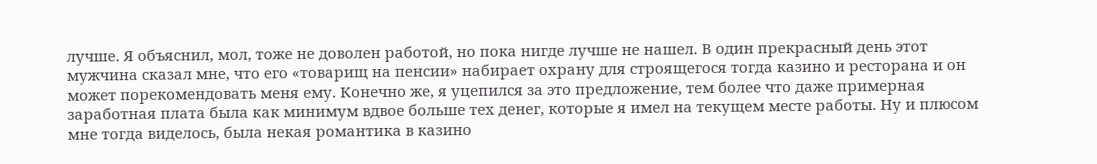лучше. Я объяснил, мол, тоже не доволен работой, но пока нигде лучше не нашел. В один прекрасный день этот мужчина сказал мне, что его «товарищ на пенсии» набирает охрану для строящегося тогда казино и ресторана и он может порекомендовать меня ему. Конечно же, я уцепился за это предложение, тем более что даже примерная заработная плата была как минимум вдвое больше тех денег, которые я имел на текущем месте работы. Ну и плюсом мне тогда виделось, была некая романтика в казино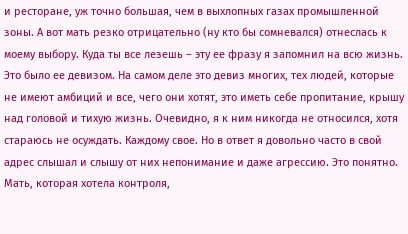и ресторане, уж точно большая, чем в выхлопных газах промышленной зоны. А вот мать резко отрицательно (ну кто бы сомневался) отнеслась к моему выбору. Куда ты все лезешь – эту ее фразу я запомнил на всю жизнь. Это было ее девизом. На самом деле это девиз многих, тех людей, которые не имеют амбиций и все, чего они хотят, это иметь себе пропитание, крышу над головой и тихую жизнь. Очевидно, я к ним никогда не относился, хотя стараюсь не осуждать. Каждому свое. Но в ответ я довольно часто в свой адрес слышал и слышу от них непонимание и даже агрессию. Это понятно. Мать, которая хотела контроля,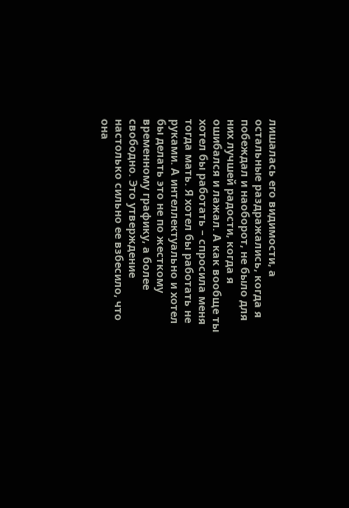лишалась его видимости, а остальные раздражались, когда я побеждал и наоборот, не было для них лучшей радости, когда я ошибался и лажал. А как вообще ты хотел бы работать – спросила меня тогда мать. Я хотел бы работать не руками. А интеллектуально и хотел бы делать это не по жесткому временному графику, а более свободно. Это утверждение настолько сильно ее взбесило, что она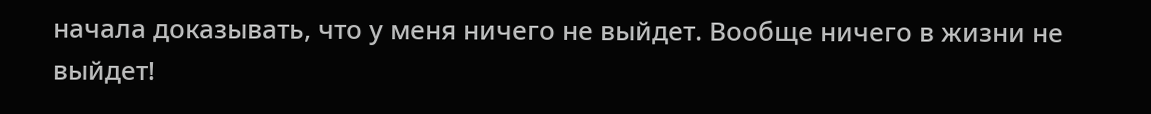начала доказывать, что у меня ничего не выйдет. Вообще ничего в жизни не выйдет!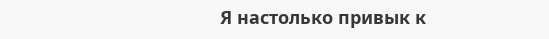Я настолько привык к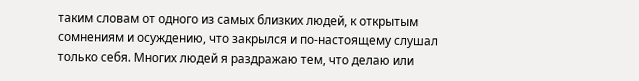таким словам от одного из самых близких людей, к открытым сомнениям и осуждению, что закрылся и по-настоящему слушал только себя. Многих людей я раздражаю тем, что делаю или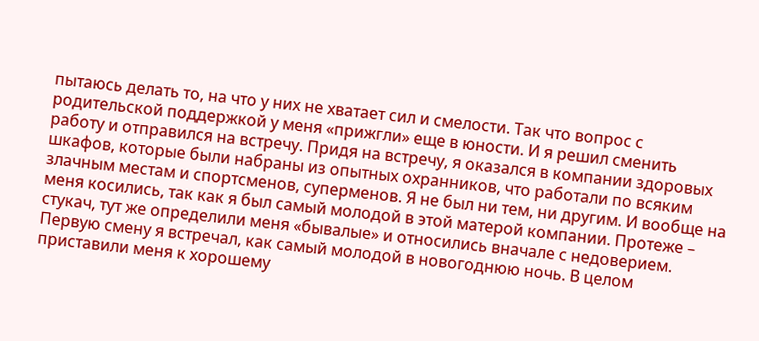пытаюсь делать то, на что у них не хватает сил и смелости. Так что вопрос с родительской поддержкой у меня «прижгли» еще в юности. И я решил сменить работу и отправился на встречу. Придя на встречу, я оказался в компании здоровых шкафов, которые были набраны из опытных охранников, что работали по всяким злачным местам и спортсменов, суперменов. Я не был ни тем, ни другим. И вообще на меня косились, так как я был самый молодой в этой матерой компании. Протеже – стукач, тут же определили меня «бывалые» и относились вначале с недоверием. Первую смену я встречал, как самый молодой в новогоднюю ночь. В целом приставили меня к хорошему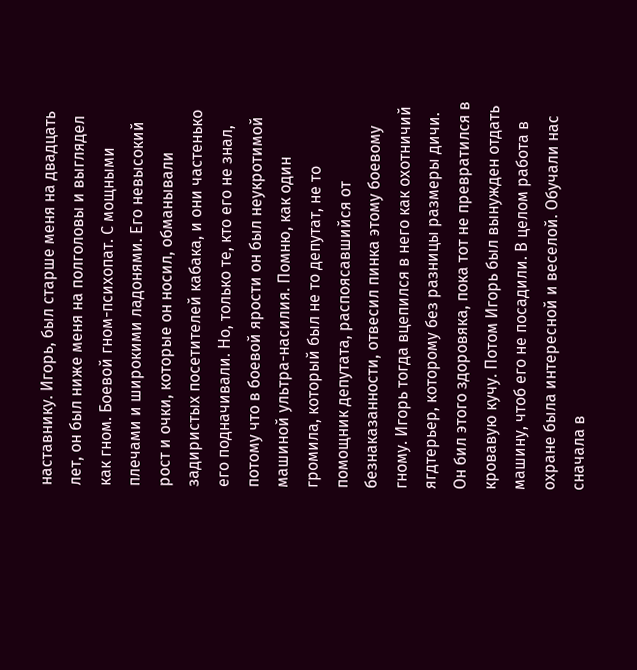наставнику. Игорь, был старше меня на двадцать лет, он был ниже меня на полголовы и выглядел как гном. Боевой гном-психопат. С мощными плечами и широкими ладонями. Его невысокий рост и очки, которые он носил, обманывали задиристых посетителей кабака, и они частенько его подначивали. Но, только те, кто его не знал, потому что в боевой ярости он был неукротимой машиной ультра-насилия. Помню, как один громила, который был не то депутат, не то помощник депутата, распоясавшийся от безнаказанности, отвесил пинка этому боевому гному. Игорь тогда вцепился в него как охотничий ягдтерьер, которому без разницы размеры дичи. Он бил этого здоровяка, пока тот не превратился в кровавую кучу. Потом Игорь был вынужден отдать машину, чтоб его не посадили. В целом работа в охране была интересной и веселой. Обучали нас сначала в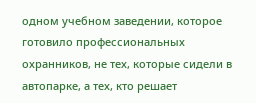одном учебном заведении, которое готовило профессиональных охранников, не тех, которые сидели в автопарке, а тех, кто решает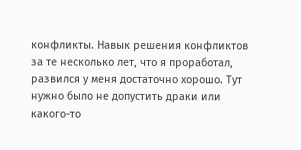конфликты. Навык решения конфликтов за те несколько лет, что я проработал, развился у меня достаточно хорошо. Тут нужно было не допустить драки или какого-то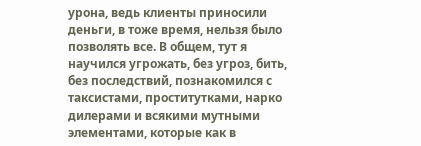урона, ведь клиенты приносили деньги, в тоже время, нельзя было позволять все. В общем, тут я научился угрожать, без угроз, бить, без последствий, познакомился с таксистами, проститутками, нарко дилерами и всякими мутными элементами, которые как в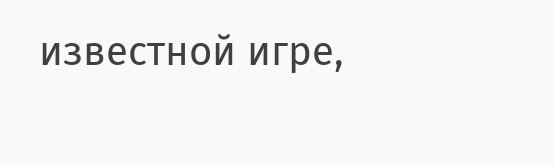известной игре,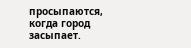просыпаются, когда город засыпает.